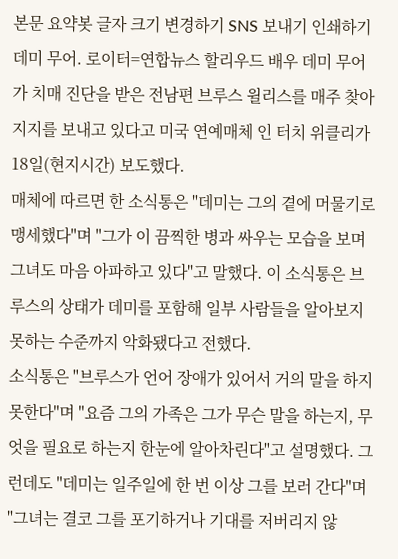본문 요약봇 글자 크기 변경하기 SNS 보내기 인쇄하기 데미 무어. 로이터=연합뉴스 할리우드 배우 데미 무어가 치매 진단을 받은 전남편 브루스 윌리스를 매주 찾아 지지를 보내고 있다고 미국 연예매체 인 터치 위클리가 18일(현지시간) 보도했다.
매체에 따르면 한 소식통은 "데미는 그의 곁에 머물기로 맹세했다"며 "그가 이 끔찍한 병과 싸우는 모습을 보며 그녀도 마음 아파하고 있다"고 말했다. 이 소식통은 브루스의 상태가 데미를 포함해 일부 사람들을 알아보지 못하는 수준까지 악화됐다고 전했다.
소식통은 "브루스가 언어 장애가 있어서 거의 말을 하지 못한다"며 "요즘 그의 가족은 그가 무슨 말을 하는지, 무엇을 필요로 하는지 한눈에 알아차린다"고 설명했다. 그런데도 "데미는 일주일에 한 번 이상 그를 보러 간다"며 "그녀는 결코 그를 포기하거나 기대를 저버리지 않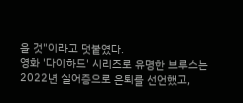을 것"이라고 덧붙였다.
영화 '다이하드' 시리즈로 유명한 브루스는 2022년 실어증으로 은퇴를 선언했고,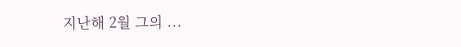지난해 2월 그의 ...